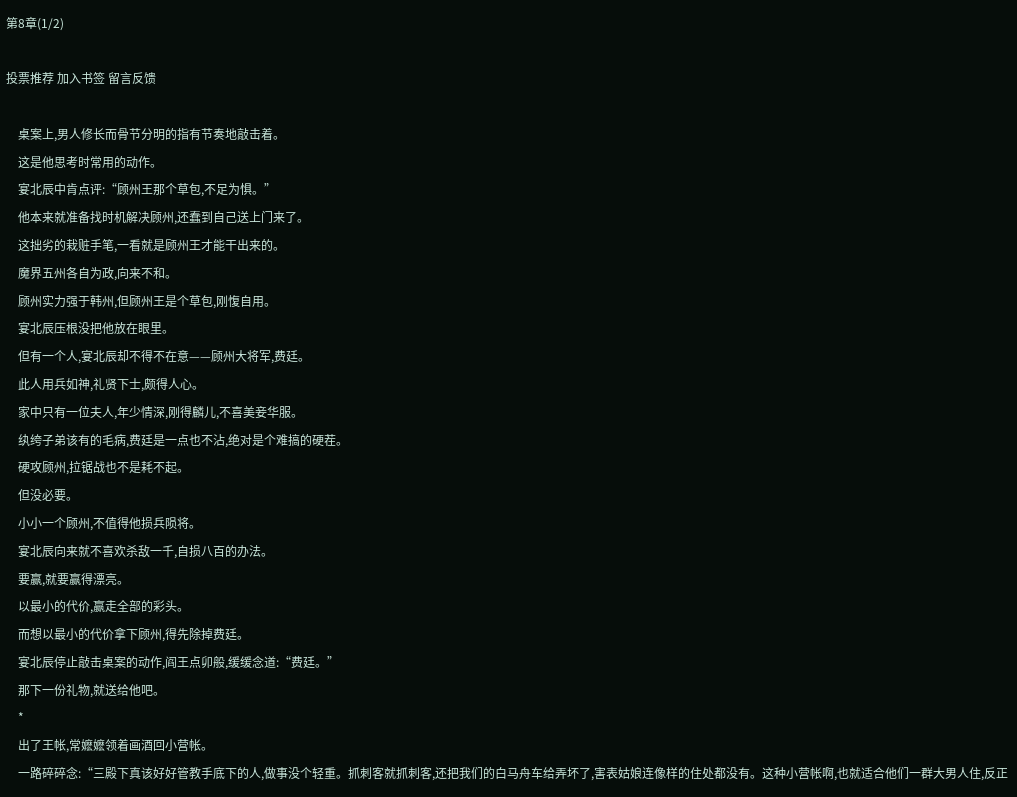第8章(1/2)

投票推荐 加入书签 留言反馈

    桌案上,男人修长而骨节分明的指有节奏地敲击着。
    这是他思考时常用的动作。
    宴北辰中肯点评:“顾州王那个草包,不足为惧。”
    他本来就准备找时机解决顾州,还蠢到自己送上门来了。
    这拙劣的栽赃手笔,一看就是顾州王才能干出来的。
    魔界五州各自为政,向来不和。
    顾州实力强于韩州,但顾州王是个草包,刚愎自用。
    宴北辰压根没把他放在眼里。
    但有一个人,宴北辰却不得不在意——顾州大将军,费廷。
    此人用兵如神,礼贤下士,颇得人心。
    家中只有一位夫人,年少情深,刚得麟儿,不喜美妾华服。
    纨绔子弟该有的毛病,费廷是一点也不沾,绝对是个难搞的硬茬。
    硬攻顾州,拉锯战也不是耗不起。
    但没必要。
    小小一个顾州,不值得他损兵陨将。
    宴北辰向来就不喜欢杀敌一千,自损八百的办法。
    要赢,就要赢得漂亮。
    以最小的代价,赢走全部的彩头。
    而想以最小的代价拿下顾州,得先除掉费廷。
    宴北辰停止敲击桌案的动作,阎王点卯般,缓缓念道:“费廷。”
    那下一份礼物,就送给他吧。
    *
    出了王帐,常嬷嬷领着画酒回小营帐。
    一路碎碎念:“三殿下真该好好管教手底下的人,做事没个轻重。抓刺客就抓刺客,还把我们的白马舟车给弄坏了,害表姑娘连像样的住处都没有。这种小营帐啊,也就适合他们一群大男人住,反正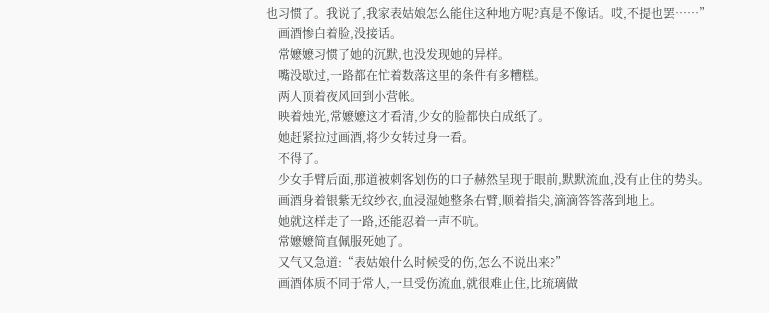也习惯了。我说了,我家表姑娘怎么能住这种地方呢?真是不像话。哎,不提也罢……”
    画酒惨白着脸,没接话。
    常嬷嬷习惯了她的沉默,也没发现她的异样。
    嘴没歇过,一路都在忙着数落这里的条件有多糟糕。
    两人顶着夜风回到小营帐。
    映着烛光,常嬷嬷这才看清,少女的脸都快白成纸了。
    她赶紧拉过画酒,将少女转过身一看。
    不得了。
    少女手臂后面,那道被刺客划伤的口子赫然呈现于眼前,默默流血,没有止住的势头。
    画酒身着银紫无纹纱衣,血浸湿她整条右臂,顺着指尖,滴滴答答落到地上。
    她就这样走了一路,还能忍着一声不吭。
    常嬷嬷简直佩服死她了。
    又气又急道:“表姑娘什么时候受的伤,怎么不说出来?”
    画酒体质不同于常人,一旦受伤流血,就很难止住,比琉璃做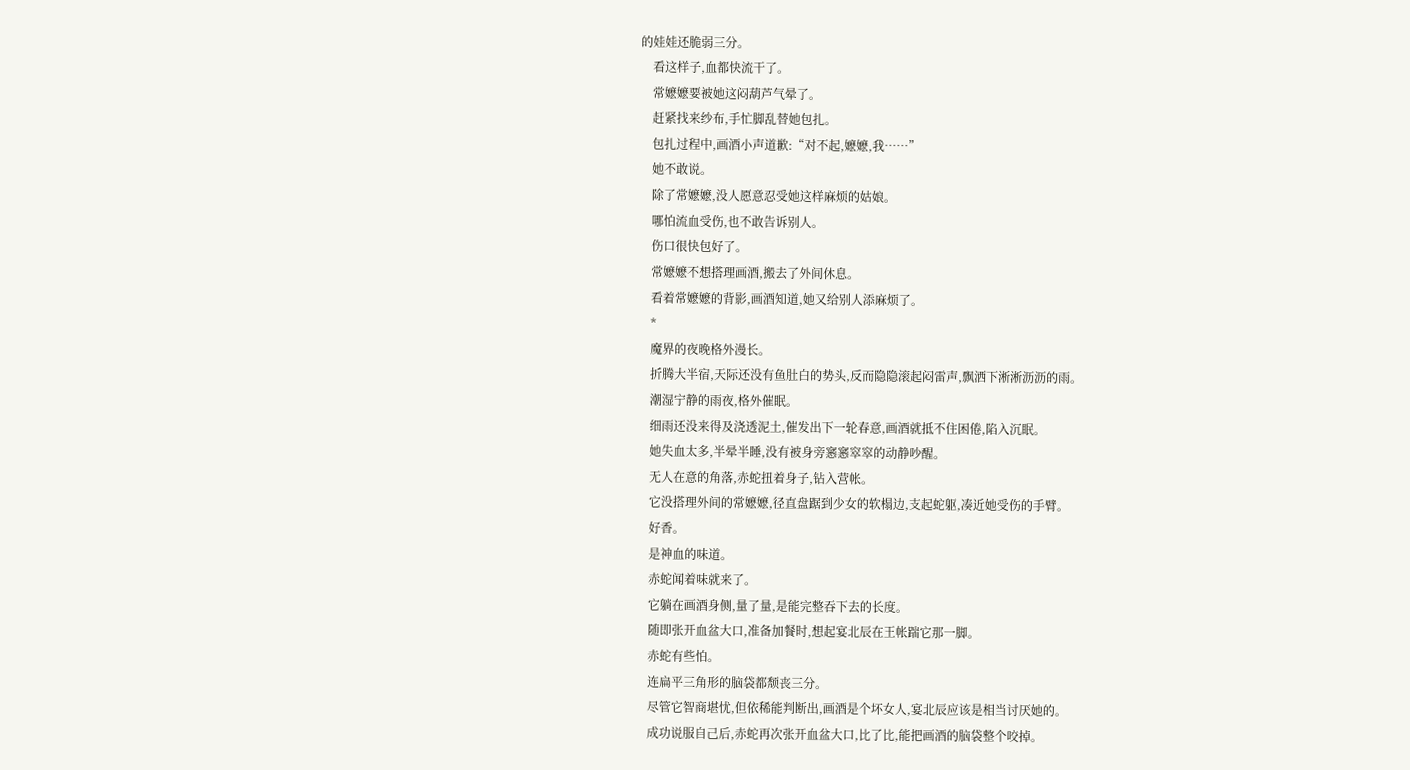的娃娃还脆弱三分。
    看这样子,血都快流干了。
    常嬷嬷要被她这闷葫芦气晕了。
    赶紧找来纱布,手忙脚乱替她包扎。
    包扎过程中,画酒小声道歉:“对不起,嬷嬷,我……”
    她不敢说。
    除了常嬷嬷,没人愿意忍受她这样麻烦的姑娘。
    哪怕流血受伤,也不敢告诉别人。
    伤口很快包好了。
    常嬷嬷不想搭理画酒,搬去了外间休息。
    看着常嬷嬷的背影,画酒知道,她又给别人添麻烦了。
    *
    魔界的夜晚格外漫长。
    折腾大半宿,天际还没有鱼肚白的势头,反而隐隐滚起闷雷声,飘洒下淅淅沥沥的雨。
    潮湿宁静的雨夜,格外催眠。
    细雨还没来得及浇透泥土,催发出下一轮春意,画酒就抵不住困倦,陷入沉眠。
    她失血太多,半晕半睡,没有被身旁窸窸窣窣的动静吵醒。
    无人在意的角落,赤蛇扭着身子,钻入营帐。
    它没搭理外间的常嬷嬷,径直盘踞到少女的软榻边,支起蛇躯,凑近她受伤的手臂。
    好香。
    是神血的味道。
    赤蛇闻着味就来了。
    它躺在画酒身侧,量了量,是能完整吞下去的长度。
    随即张开血盆大口,准备加餐时,想起宴北辰在王帐踹它那一脚。
    赤蛇有些怕。
    连扁平三角形的脑袋都颓丧三分。
    尽管它智商堪忧,但依稀能判断出,画酒是个坏女人,宴北辰应该是相当讨厌她的。
    成功说服自己后,赤蛇再次张开血盆大口,比了比,能把画酒的脑袋整个咬掉。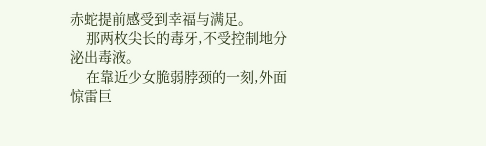赤蛇提前感受到幸福与满足。
    那两枚尖长的毒牙,不受控制地分泌出毒液。
    在靠近少女脆弱脖颈的一刻,外面惊雷巨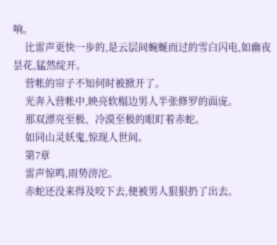响。
    比雷声更快一步的,是云层间蜿蜒而过的雪白闪电,如幽夜昙花,猛然绽开。
    营帐的帘子不知何时被掀开了。
    光奔入营帐中,映亮软榻边男人半张修罗的面庞。
    那双漂亮至极、冷漠至极的眼盯着赤蛇。
    如同山灵妖鬼,惊现人世间。
    第7章
    雷声惊鸣,雨势滂沱。
    赤蛇还没来得及咬下去,便被男人狠狠扔了出去。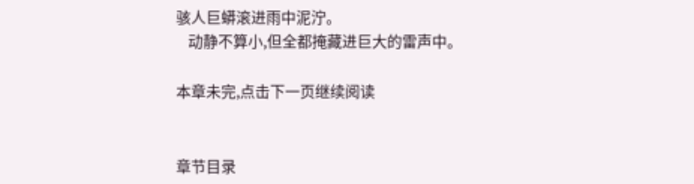骇人巨蟒滚进雨中泥泞。
    动静不算小,但全都掩藏进巨大的雷声中。

本章未完,点击下一页继续阅读


章节目录